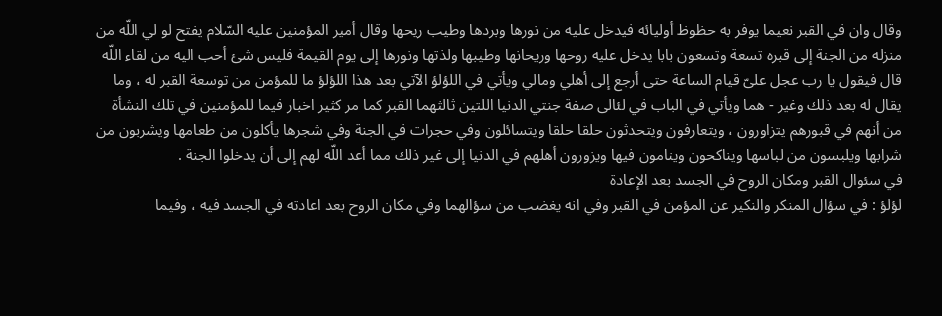وقال وان في القبر نعيما يوفر به حظوظ أوليائه فيدخل عليه من نورها وبردها وطيب ريحها وقال أمير المؤمنين عليه السّلام يفتح لو لي اللّه من منزله من الجنة إلى قبره تسعة وتسعون بابا يدخل عليه روحها وريحانها وطيبها ولذتها ونورها إلى يوم القيمة فليس شئ أحب اليه من لقاء اللّه قال فيقول يا رب عجل علىّ قيام الساعة حتى أرجع إلى أهلي ومالي ويأتي في اللؤلؤ الآتي بعد هذا اللؤلؤ ما للمؤمن من توسعة القبر له ، وما يقال له بعد ذلك وغير - هما ويأتي في الباب في لئالى صفة جنتي الدنيا اللتين ثالثهما القبر كما مر كثير اخبار فيما للمؤمنين في تلك النشأة من أنهم في قبورهم يتزاورون ، ويتعارفون ويتحدثون حلقا حلقا ويتسائلون وفي حجرات في الجنة وفي شجرها يأكلون من طعامها ويشربون من شرابها ويلبسون من لباسها ويناكحون وينامون فيها ويزورون أهلهم في الدنيا إلى غير ذلك مما أعد اللّه لهم إلى أن يدخلوا الجنة .
في سئوال القبر ومكان الروح في الجسد بعد الإعادة
لؤلؤ : في سؤال المنكر والنكير عن المؤمن في القبر وفي انه يغضب من سؤالهما وفي مكان الروح بعد اعادته في الجسد فيه ، وفيما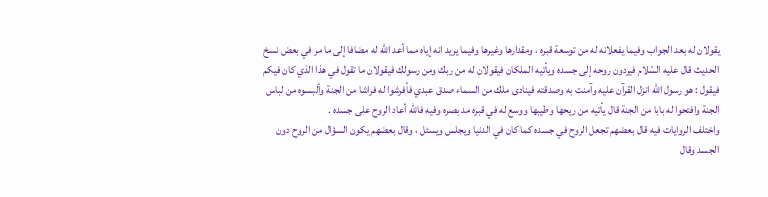يقولان له بعد الجواب وفيما يفعلانه له من توسعة قبره ، ومقدارها وغيرها وفيما يريد انه إياه مما أعد اللّه له مضافا إلى ما مر في بعض نسخ الحديث قال عليه السّلام فيردون روحه إلى جسده ويأتيه الملكان فيقولان له من ربك ومن رسولك فيقولان ما تقول في هذا الذي كان فيكم فيقول : هو رسول اللّه انزل القرآن عليه وآمنت به وصدقته فينادى ملك من السماء صدق عبدي فأفرشوا له فراشا من الجنة وألبسوه من لباس الجنة وافتحوا له بابا من الجنة قال يأتيه من ريحها وطيبها ووسع له في قبره مد بصره وفيه فاللّه أعاد الروح على جسده .
واختلف الروايات فيه قال بعضهم تجعل الروح في جسده كما كان في الدنيا ويجلس ويسئل ، وقال بعضهم يكون السؤال من الروح دون الجسد وقال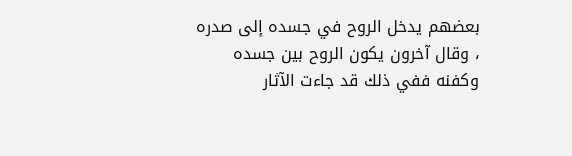بعضهم يدخل الروح في جسده إلى صدره ، وقال آخرون يكون الروح بين جسده وكفنه ففي ذلك قد جاءت الآثار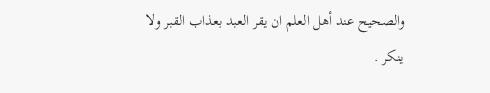والصحيح عند أهل العلم ان يقر العبد بعذاب القبر ولا ينكر .